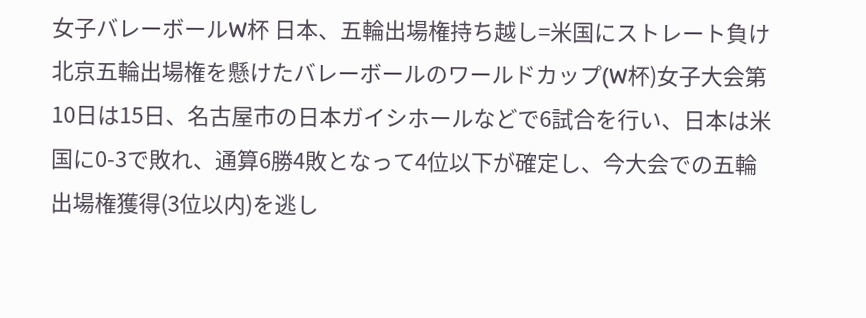女子バレーボールW杯 日本、五輪出場権持ち越し=米国にストレート負け
北京五輪出場権を懸けたバレーボールのワールドカップ(W杯)女子大会第10日は15日、名古屋市の日本ガイシホールなどで6試合を行い、日本は米国に0-3で敗れ、通算6勝4敗となって4位以下が確定し、今大会での五輪出場権獲得(3位以内)を逃し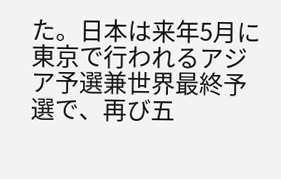た。日本は来年5月に東京で行われるアジア予選兼世界最終予選で、再び五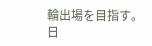輪出場を目指す。
日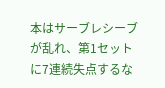本はサーブレシーブが乱れ、第1セットに7連続失点するな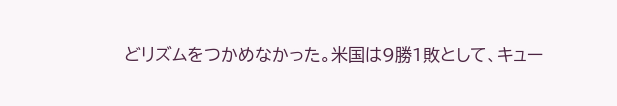どリズムをつかめなかった。米国は9勝1敗として、キュー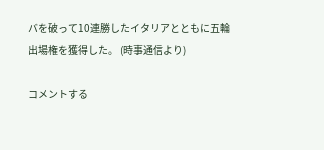バを破って10連勝したイタリアとともに五輪出場権を獲得した。 (時事通信より)

コメントする